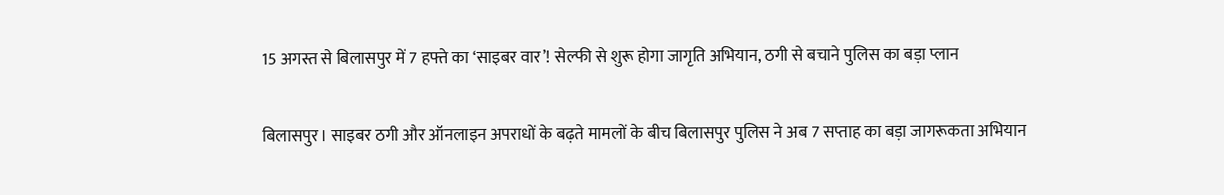15 अगस्त से बिलासपुर में 7 हफ्ते का ‘साइबर वार’! सेल्फी से शुरू होगा जागृति अभियान, ठगी से बचाने पुलिस का बड़ा प्लान

बिलासपुर। साइबर ठगी और ऑनलाइन अपराधों के बढ़ते मामलों के बीच बिलासपुर पुलिस ने अब 7 सप्ताह का बड़ा जागरूकता अभियान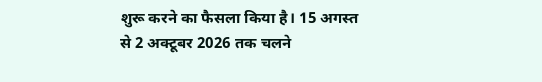शुरू करने का फैसला किया है। 15 अगस्त से 2 अक्टूबर 2026 तक चलने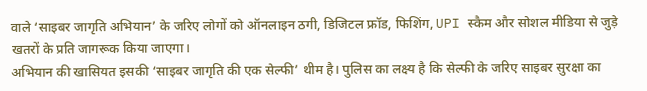वाले ‘साइबर जागृति अभियान’ के जरिए लोगों को ऑनलाइन ठगी, डिजिटल फ्रॉड, फिशिंग, UPI स्कैम और सोशल मीडिया से जुड़े खतरों के प्रति जागरूक किया जाएगा।
अभियान की खासियत इसकी ‘साइबर जागृति की एक सेल्फी’ थीम है। पुलिस का लक्ष्य है कि सेल्फी के जरिए साइबर सुरक्षा का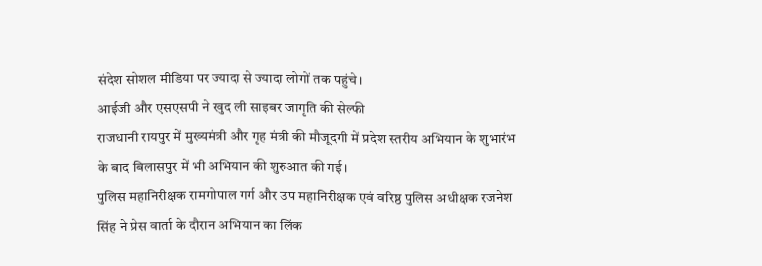संदेश सोशल मीडिया पर ज्यादा से ज्यादा लोगों तक पहुंचे।
आईजी और एसएसपी ने खुद ली साइबर जागृति की सेल्फी
राजधानी रायपुर में मुख्यमंत्री और गृह मंत्री की मौजूदगी में प्रदेश स्तरीय अभियान के शुभारंभ के बाद बिलासपुर में भी अभियान की शुरुआत की गई।
पुलिस महानिरीक्षक रामगोपाल गर्ग और उप महानिरीक्षक एवं वरिष्ठ पुलिस अधीक्षक रजनेश सिंह ने प्रेस वार्ता के दौरान अभियान का लिंक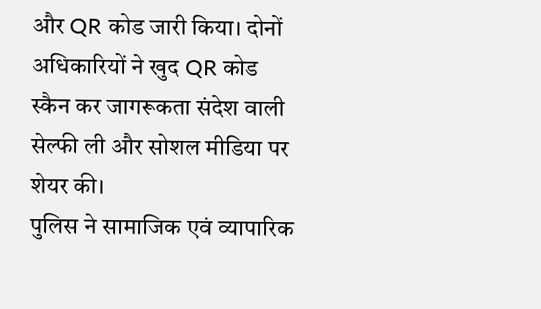और QR कोड जारी किया। दोनों अधिकारियों ने खुद QR कोड स्कैन कर जागरूकता संदेश वाली सेल्फी ली और सोशल मीडिया पर शेयर की।
पुलिस ने सामाजिक एवं व्यापारिक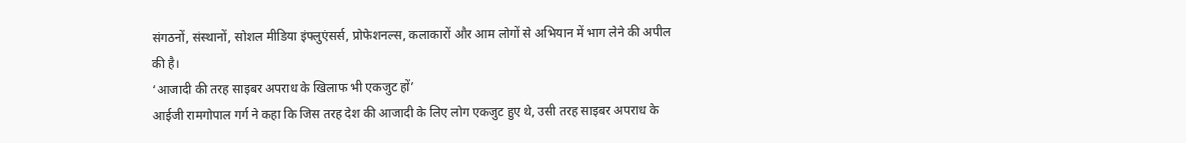संगठनों, संस्थानों, सोशल मीडिया इंफ्लुएंसर्स, प्रोफेशनल्स, कलाकारों और आम लोगों से अभियान में भाग लेने की अपील की है।
‘आजादी की तरह साइबर अपराध के खिलाफ भी एकजुट हों’
आईजी रामगोपाल गर्ग ने कहा कि जिस तरह देश की आजादी के लिए लोग एकजुट हुए थे, उसी तरह साइबर अपराध के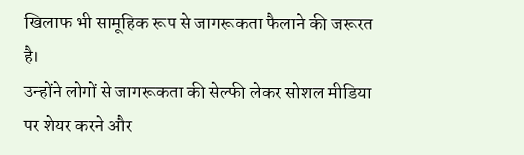खिलाफ भी सामूहिक रूप से जागरूकता फैलाने की जरूरत है।
उन्होंने लोगों से जागरूकता की सेल्फी लेकर सोशल मीडिया पर शेयर करने और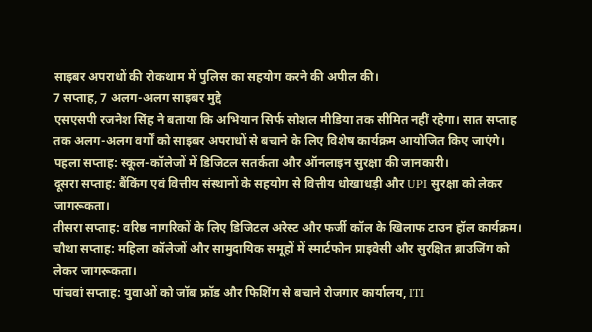साइबर अपराधों की रोकथाम में पुलिस का सहयोग करने की अपील की।
7 सप्ताह, 7 अलग-अलग साइबर मुद्दे
एसएसपी रजनेश सिंह ने बताया कि अभियान सिर्फ सोशल मीडिया तक सीमित नहीं रहेगा। सात सप्ताह तक अलग-अलग वर्गों को साइबर अपराधों से बचाने के लिए विशेष कार्यक्रम आयोजित किए जाएंगे।
पहला सप्ताह: स्कूल-कॉलेजों में डिजिटल सतर्कता और ऑनलाइन सुरक्षा की जानकारी।
दूसरा सप्ताह: बैंकिंग एवं वित्तीय संस्थानों के सहयोग से वित्तीय धोखाधड़ी और UPI सुरक्षा को लेकर जागरूकता।
तीसरा सप्ताह: वरिष्ठ नागरिकों के लिए डिजिटल अरेस्ट और फर्जी कॉल के खिलाफ टाउन हॉल कार्यक्रम।
चौथा सप्ताह: महिला कॉलेजों और सामुदायिक समूहों में स्मार्टफोन प्राइवेसी और सुरक्षित ब्राउजिंग को लेकर जागरूकता।
पांचवां सप्ताह: युवाओं को जॉब फ्रॉड और फिशिंग से बचाने रोजगार कार्यालय, ITI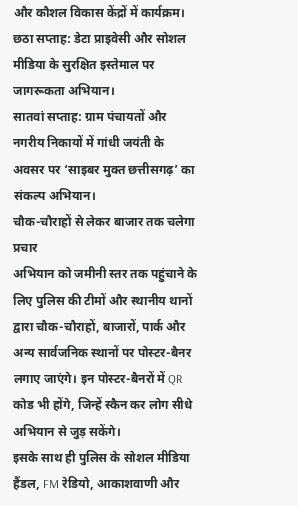और कौशल विकास केंद्रों में कार्यक्रम।
छठा सप्ताह: डेटा प्राइवेसी और सोशल मीडिया के सुरक्षित इस्तेमाल पर जागरूकता अभियान।
सातवां सप्ताह: ग्राम पंचायतों और नगरीय निकायों में गांधी जयंती के अवसर पर ‘साइबर मुक्त छत्तीसगढ़’ का संकल्प अभियान।
चौक-चौराहों से लेकर बाजार तक चलेगा प्रचार
अभियान को जमीनी स्तर तक पहुंचाने के लिए पुलिस की टीमों और स्थानीय थानों द्वारा चौक-चौराहों, बाजारों, पार्क और अन्य सार्वजनिक स्थानों पर पोस्टर-बैनर लगाए जाएंगे। इन पोस्टर-बैनरों में QR कोड भी होंगे, जिन्हें स्कैन कर लोग सीधे अभियान से जुड़ सकेंगे।
इसके साथ ही पुलिस के सोशल मीडिया हैंडल, FM रेडियो, आकाशवाणी और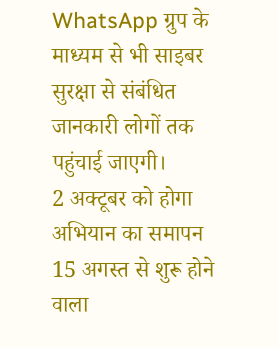WhatsApp ग्रुप के माध्यम से भी साइबर सुरक्षा से संबंधित जानकारी लोगों तक पहुंचाई जाएगी।
2 अक्टूबर को होगा अभियान का समापन
15 अगस्त से शुरू होने वाला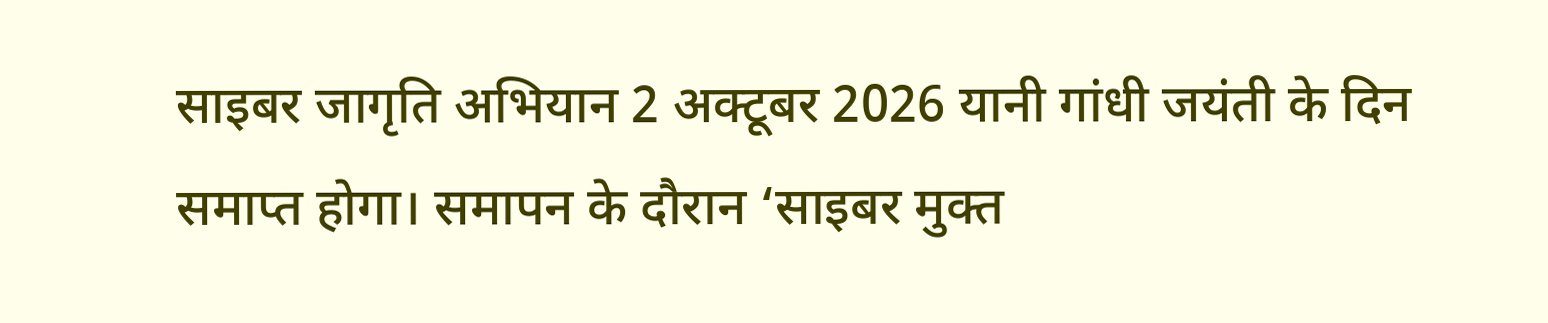साइबर जागृति अभियान 2 अक्टूबर 2026 यानी गांधी जयंती के दिन समाप्त होगा। समापन के दौरान ‘साइबर मुक्त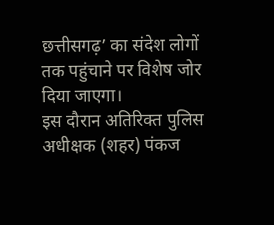छत्तीसगढ़’ का संदेश लोगों तक पहुंचाने पर विशेष जोर दिया जाएगा।
इस दौरान अतिरिक्त पुलिस अधीक्षक (शहर) पंकज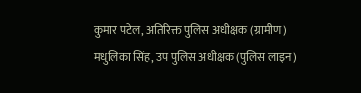कुमार पटेल, अतिरिक्त पुलिस अधीक्षक (ग्रामीण) मधुलिका सिंह, उप पुलिस अधीक्षक (पुलिस लाइन)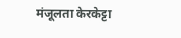मंजूलता केरकेट्टा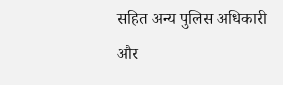सहित अन्य पुलिस अधिकारी और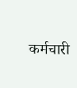कर्मचारी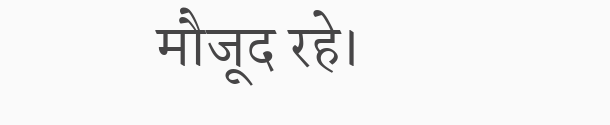मौजूद रहे।